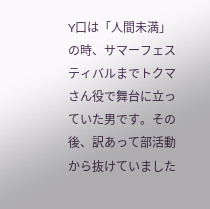Y口は「人間未満」の時、サマーフェスティバルまでトクマさん役で舞台に立っていた男です。その後、訳あって部活動から抜けていました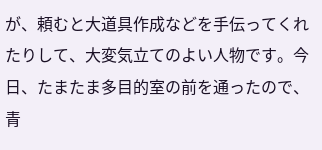が、頼むと大道具作成などを手伝ってくれたりして、大変気立てのよい人物です。今日、たまたま多目的室の前を通ったので、青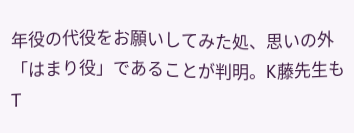年役の代役をお願いしてみた処、思いの外「はまり役」であることが判明。K藤先生もT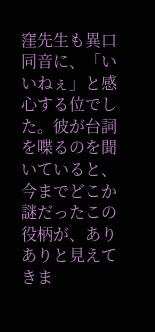窪先生も異口同音に、「いいねぇ」と感心する位でした。彼が台詞を喋るのを聞いていると、今までどこか謎だったこの役柄が、ありありと見えてきま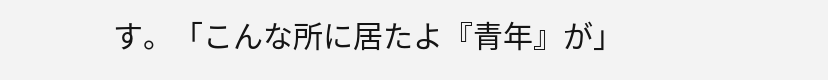す。「こんな所に居たよ『青年』が」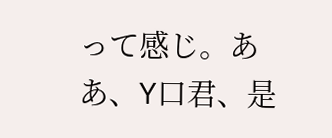って感じ。ああ、Y口君、是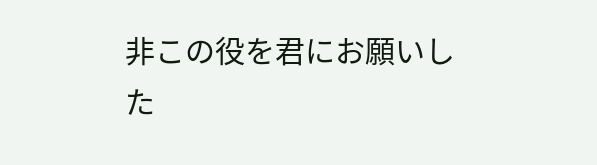非この役を君にお願いした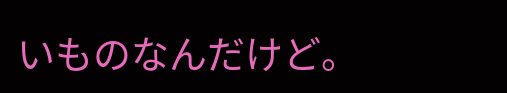いものなんだけど。